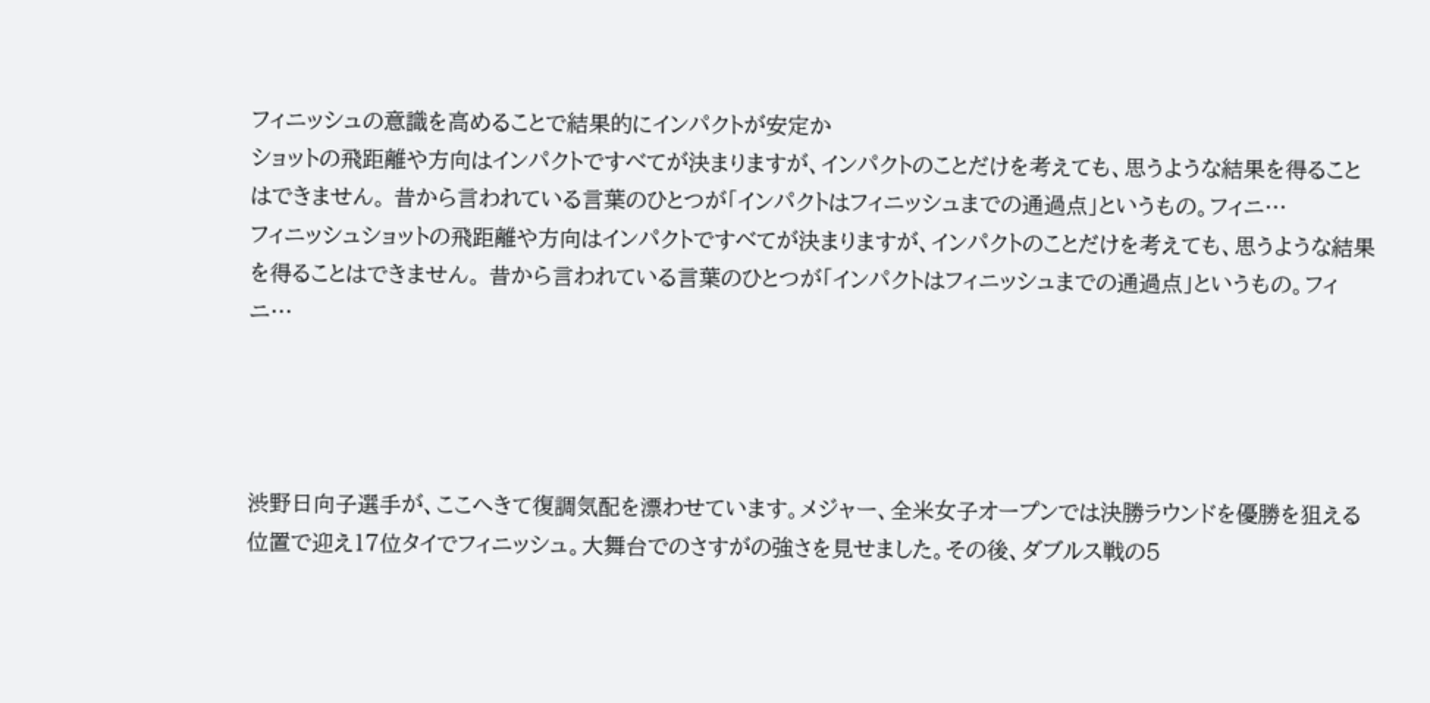フィニッシュの意識を高めることで結果的にインパクトが安定か
ショットの飛距離や方向はインパクトですべてが決まりますが、インパクトのことだけを考えても、思うような結果を得ることはできません。 昔から言われている言葉のひとつが「インパクトはフィニッシュまでの通過点」というもの。フィニ…
フィニッシュショットの飛距離や方向はインパクトですべてが決まりますが、インパクトのことだけを考えても、思うような結果を得ることはできません。 昔から言われている言葉のひとつが「インパクトはフィニッシュまでの通過点」というもの。フィニ…




渋野日向子選手が、ここへきて復調気配を漂わせています。メジャー、全米女子オープンでは決勝ラウンドを優勝を狙える位置で迎え17位タイでフィニッシュ。大舞台でのさすがの強さを見せました。その後、ダブルス戦の5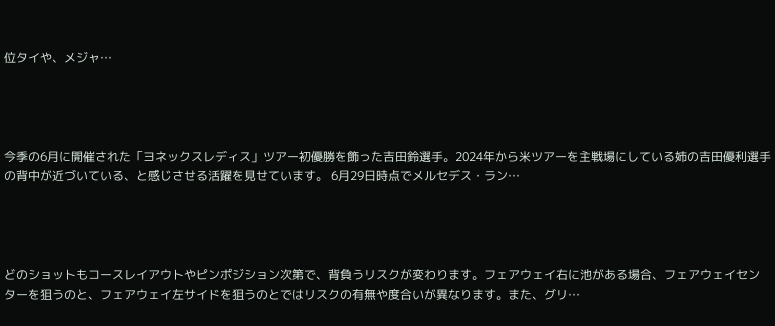位タイや、メジャ…




今季の6月に開催された「ヨネックスレディス」ツアー初優勝を飾った吉田鈴選手。2024年から米ツアーを主戦場にしている姉の吉田優利選手の背中が近づいている、と感じさせる活躍を見せています。 6月29日時点でメルセデス・ラン…




どのショットもコースレイアウトやピンポジション次第で、背負うリスクが変わります。フェアウェイ右に池がある場合、フェアウェイセンターを狙うのと、フェアウェイ左サイドを狙うのとではリスクの有無や度合いが異なります。また、グリ…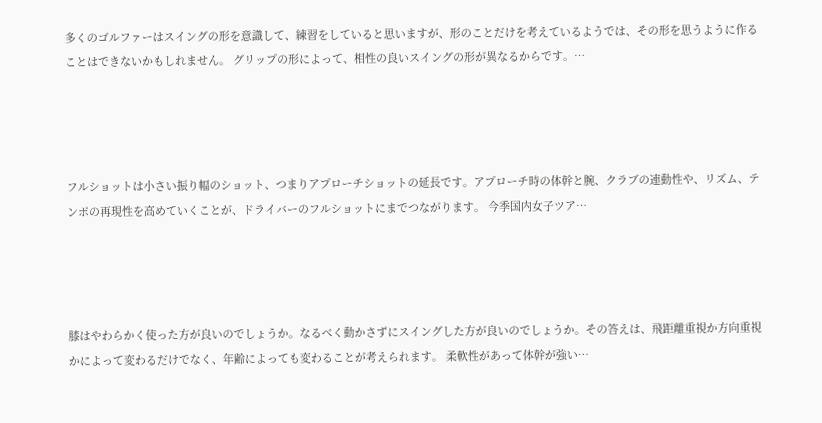多くのゴルファーはスイングの形を意識して、練習をしていると思いますが、形のことだけを考えているようでは、その形を思うように作ることはできないかもしれません。 グリップの形によって、相性の良いスイングの形が異なるからです。…




フルショットは小さい振り幅のショット、つまりアプローチショットの延長です。アプローチ時の体幹と腕、クラブの連動性や、リズム、テンポの再現性を高めていくことが、ドライバーのフルショットにまでつながります。 今季国内女子ツア…




膝はやわらかく使った方が良いのでしょうか。なるべく動かさずにスイングした方が良いのでしょうか。その答えは、飛距離重視か方向重視かによって変わるだけでなく、年齢によっても変わることが考えられます。 柔軟性があって体幹が強い…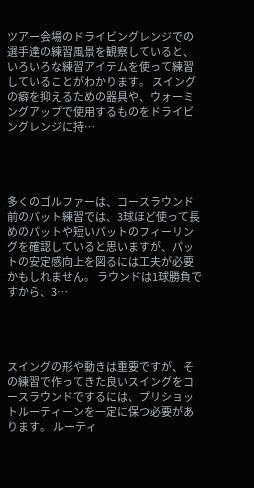ツアー会場のドライビングレンジでの選手達の練習風景を観察していると、いろいろな練習アイテムを使って練習していることがわかります。 スイングの癖を抑えるための器具や、ウォーミングアップで使用するものをドライビングレンジに持…




多くのゴルファーは、コースラウンド前のパット練習では、3球ほど使って長めのパットや短いパットのフィーリングを確認していると思いますが、パットの安定感向上を図るには工夫が必要かもしれません。 ラウンドは1球勝負ですから、3…




スイングの形や動きは重要ですが、その練習で作ってきた良いスイングをコースラウンドでするには、プリショットルーティーンを一定に保つ必要があります。 ルーティ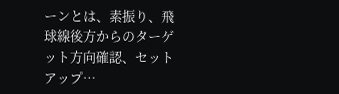ーンとは、素振り、飛球線後方からのターゲット方向確認、セットアップ…